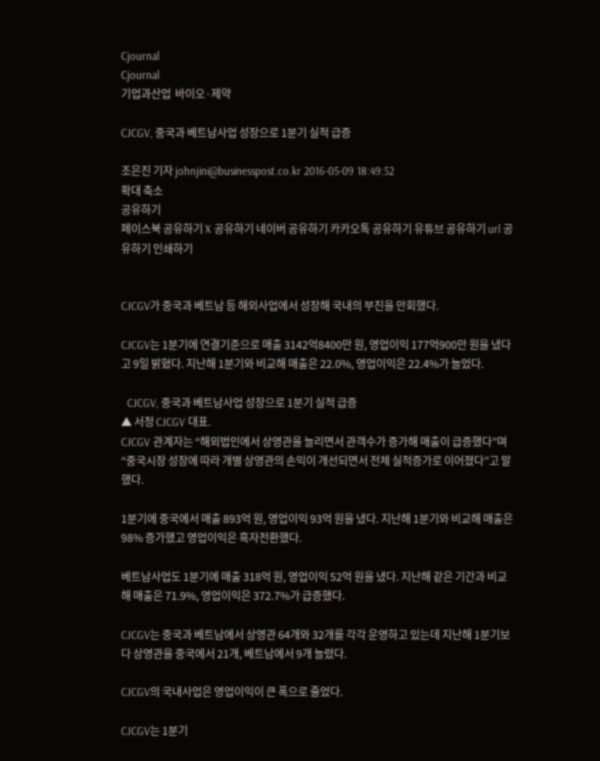Cjournal
Cjournal
기업과산업  바이오·제약

CJCGV, 중국과 베트남사업 성장으로 1분기 실적 급증

조은진 기자 johnjini@businesspost.co.kr 2016-05-09 18:49:52
확대 축소
공유하기
페이스북 공유하기 X 공유하기 네이버 공유하기 카카오톡 공유하기 유튜브 공유하기 url 공유하기 인쇄하기


CJCGV가 중국과 베트남 등 해외사업에서 성장해 국내의 부진을 만회했다.

CJCGV는 1분기에 연결기준으로 매출 3142억8400만 원, 영업이익 177억900만 원을 냈다고 9일 밝혔다. 지난해 1분기와 비교해 매출은 22.0%, 영업이익은 22.4%가 늘었다.

  CJCGV, 중국과 베트남사업 성장으로 1분기 실적 급증
▲ 서정 CJCGV 대표.
CJCGV 관계자는 “해외법인에서 상영관을 늘리면서 관객수가 증가해 매출이 급증했다”며 “중국시장 성장에 따라 개별 상영관의 손익이 개선되면서 전체 실적증가로 이어졌다”고 말했다.

1분기에 중국에서 매출 893억 원, 영업이익 93억 원을 냈다. 지난해 1분기와 비교해 매출은 98% 증가했고 영업이익은 흑자전환했다.

베트남사업도 1분기에 매출 318억 원, 영업이익 52억 원을 냈다. 지난해 같은 기간과 비교해 매출은 71.9%, 영업이익은 372.7%가 급증했다.

CJCGV는 중국과 베트남에서 상영관 64개와 32개를 각각 운영하고 있는데 지난해 1분기보다 상영관을 중국에서 21개, 베트남에서 9개 늘렸다.

CJCGV의 국내사업은 영업이익이 큰 폭으로 줄었다.

CJCGV는 1분기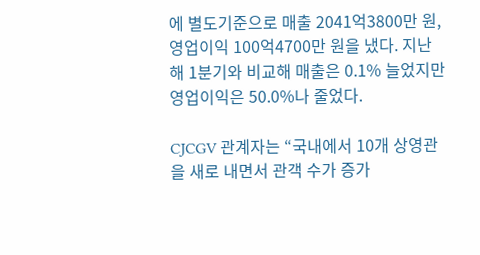에 별도기준으로 매출 2041억3800만 원, 영업이익 100억4700만 원을 냈다. 지난해 1분기와 비교해 매출은 0.1% 늘었지만 영업이익은 50.0%나 줄었다.

CJCGV 관계자는 “국내에서 10개 상영관을 새로 내면서 관객 수가 증가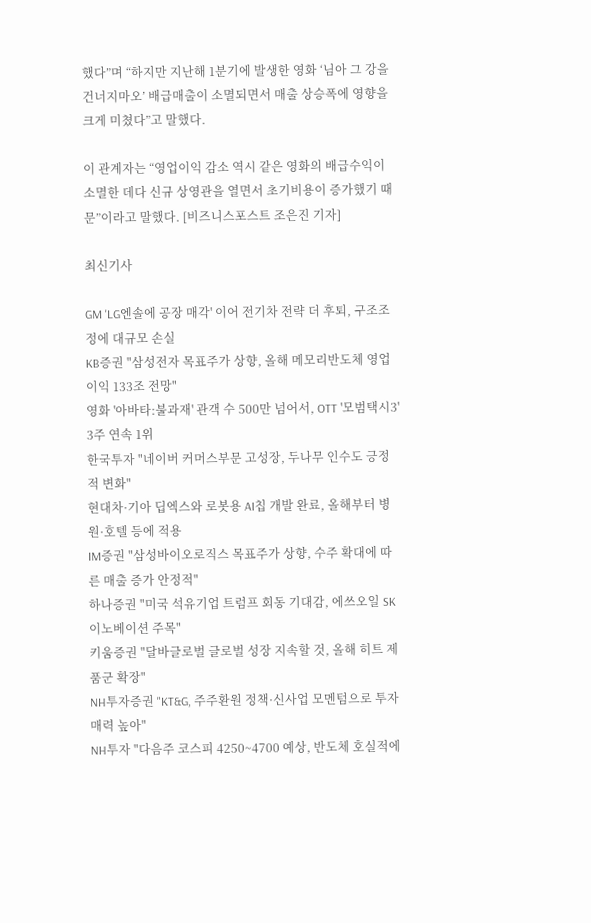했다”며 “하지만 지난해 1분기에 발생한 영화 ‘님아 그 강을 건너지마오’ 배급매출이 소멸되면서 매출 상승폭에 영향을 크게 미쳤다”고 말했다.

이 관계자는 “영업이익 감소 역시 같은 영화의 배급수익이 소멸한 데다 신규 상영관을 열면서 초기비용이 증가했기 때문”이라고 말했다. [비즈니스포스트 조은진 기자]

최신기사

GM 'LG엔솔에 공장 매각' 이어 전기차 전략 더 후퇴, 구조조정에 대규모 손실
KB증권 "삼성전자 목표주가 상향, 올해 메모리반도체 영업이익 133조 전망"
영화 '아바타:불과재' 관객 수 500만 넘어서, OTT '모범택시3' 3주 연속 1위
한국투자 "네이버 커머스부문 고성장, 두나무 인수도 긍정적 변화"
현대차·기아 딥엑스와 로봇용 AI칩 개발 완료, 올해부터 병원·호텔 등에 적용
IM증권 "삼성바이오로직스 목표주가 상향, 수주 확대에 따른 매출 증가 안정적"
하나증권 "미국 석유기업 트럼프 회동 기대감, 에쓰오일 SK이노베이션 주목"
키움증권 "달바글로벌 글로벌 성장 지속할 것, 올해 히트 제품군 확장"
NH투자증권 "KT&G, 주주환원 정책·신사업 모멘텀으로 투자매력 높아"
NH투자 "다음주 코스피 4250~4700 예상, 반도체 호실적에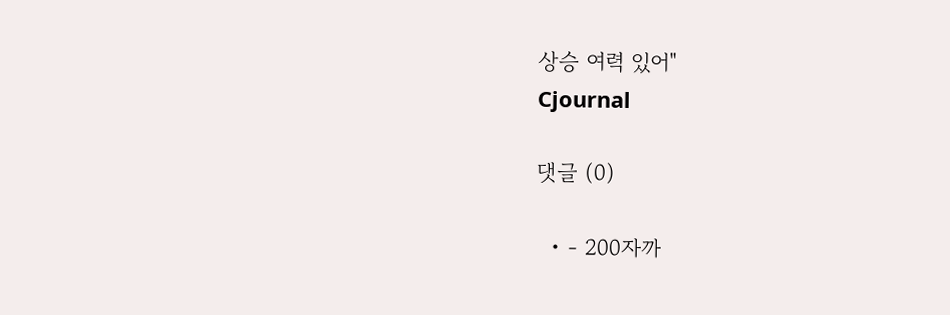상승 여력 있어"
Cjournal

댓글 (0)

  • - 200자까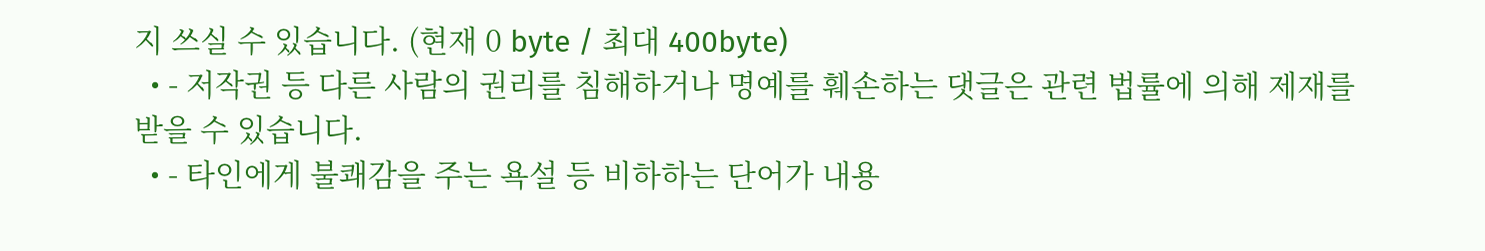지 쓰실 수 있습니다. (현재 0 byte / 최대 400byte)
  • - 저작권 등 다른 사람의 권리를 침해하거나 명예를 훼손하는 댓글은 관련 법률에 의해 제재를 받을 수 있습니다.
  • - 타인에게 불쾌감을 주는 욕설 등 비하하는 단어가 내용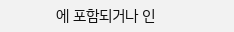에 포함되거나 인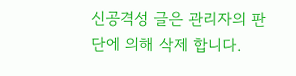신공격성 글은 관리자의 판단에 의해 삭제 합니다.